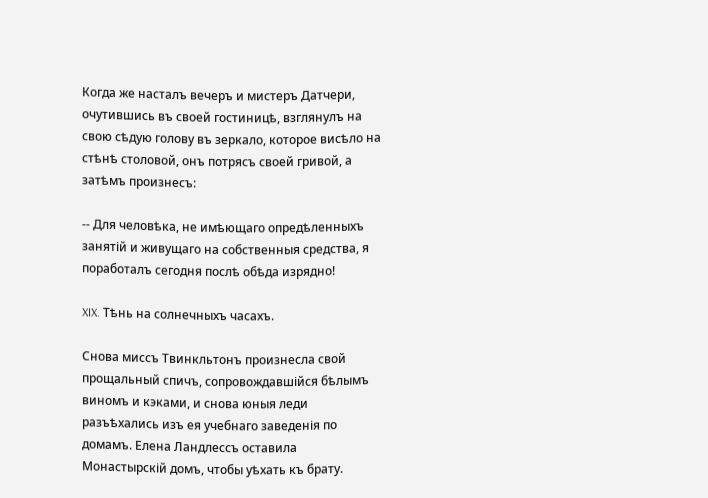Когда же насталъ вечеръ и мистеръ Датчери, очутившись въ своей гостиницѣ, взглянулъ на свою сѣдую голову въ зеркало, которое висѣло на стѣнѣ столовой, онъ потрясъ своей гривой, а затѣмъ произнесъ:

-- Для человѣка, не имѣющаго опредѣленныхъ занятій и живущаго на собственныя средства, я поработалъ сегодня послѣ обѣда изрядно!

XIX. Тѣнь на солнечныхъ часахъ.

Снова миссъ Твинкльтонъ произнесла свой прощальный спичъ, сопровождавшійся бѣлымъ виномъ и кэками, и снова юныя леди разъѣхались изъ ея учебнаго заведенія по домамъ. Елена Ландлессъ оставила Монастырскій домъ, чтобы уѣхать къ брату.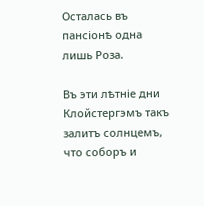Осталась въ пансіонѣ одна лишь Роза.

Въ эти лѣтніе дни Клойстергэмъ такъ залитъ солнцемъ, что соборъ и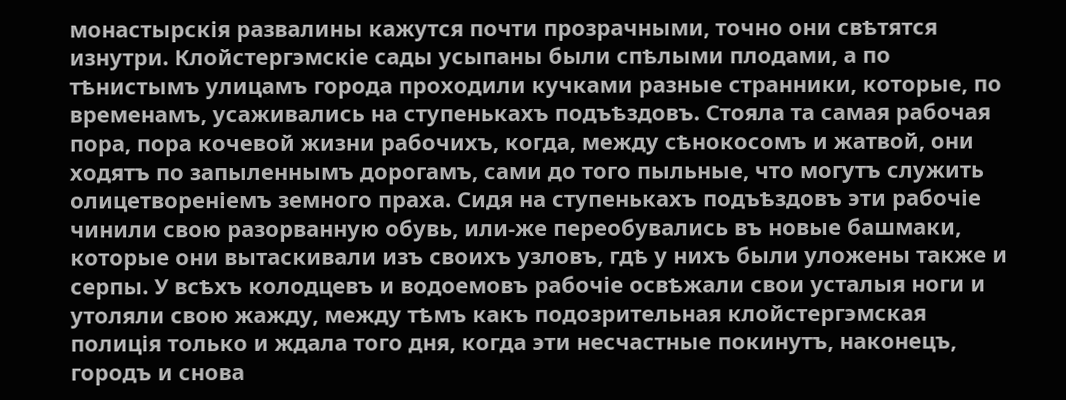монастырскія развалины кажутся почти прозрачными, точно они свѣтятся изнутри. Клойстергэмскіе сады усыпаны были спѣлыми плодами, а по тѣнистымъ улицамъ города проходили кучками разные странники, которые, по временамъ, усаживались на ступенькахъ подъѣздовъ. Стояла та самая рабочая пора, пора кочевой жизни рабочихъ, когда, между сѣнокосомъ и жатвой, они ходятъ по запыленнымъ дорогамъ, сами до того пыльные, что могутъ служить олицетвореніемъ земного праха. Сидя на ступенькахъ подъѣздовъ эти рабочіе чинили свою разорванную обувь, или-же переобувались въ новые башмаки, которые они вытаскивали изъ своихъ узловъ, гдѣ у нихъ были уложены также и серпы. У всѣхъ колодцевъ и водоемовъ рабочіе освѣжали свои усталыя ноги и утоляли свою жажду, между тѣмъ какъ подозрительная клойстергэмская полиція только и ждала того дня, когда эти несчастные покинутъ, наконецъ, городъ и снова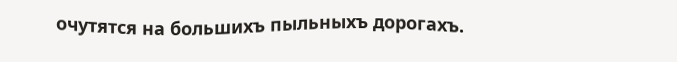очутятся на большихъ пыльныхъ дорогахъ.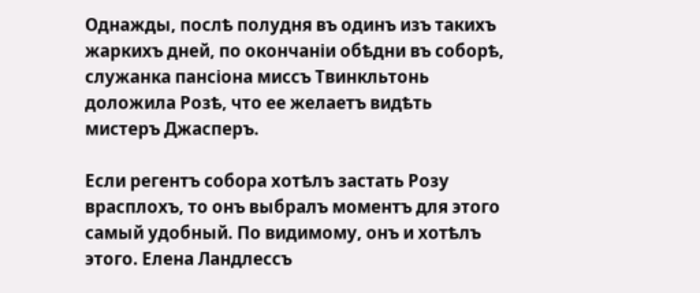Однажды, послѣ полудня въ одинъ изъ такихъ жаркихъ дней, по окончаніи обѣдни въ соборѣ, служанка пансіона миссъ Твинкльтонь доложила Розѣ, что ее желаетъ видѣть мистеръ Джасперъ.

Если регентъ собора хотѣлъ застать Розу врасплохъ, то онъ выбралъ моментъ для этого самый удобный. По видимому, онъ и хотѣлъ этого. Елена Ландлессъ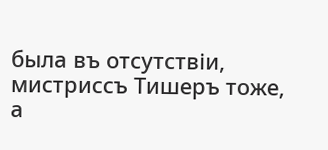была въ отсутствіи, мистриссъ Тишеръ тоже, а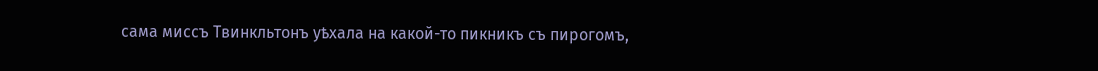сама миссъ Твинкльтонъ уѣхала на какой-то пикникъ съ пирогомъ,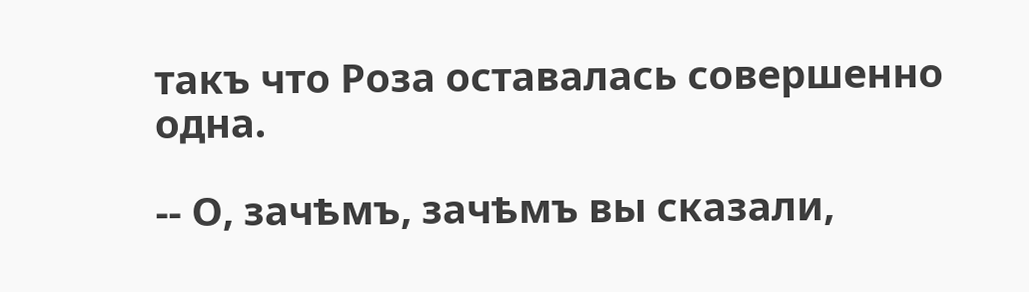такъ что Роза оставалась совершенно одна.

-- О, зачѣмъ, зачѣмъ вы сказали,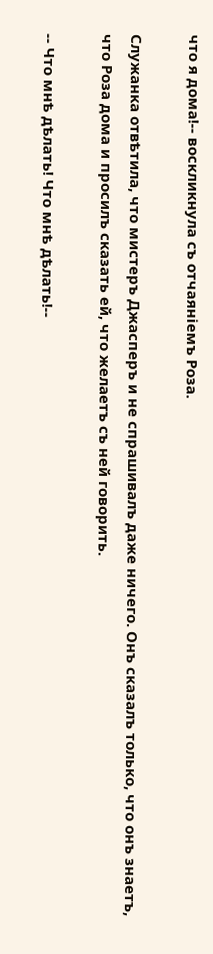что я дома!-- воскликнула съ отчаяніемъ Роза.

Служанка отвѣтила, что мистеръ Джасперъ и не спрашивалъ даже ничего. Онъ сказалъ только, что онъ знаетъ, что Роза дома и просилъ сказать ей, что желаетъ съ ней говорить.

-- Что мнѣ дѣлать! Что мнѣ дѣлать!--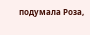подумала Роза,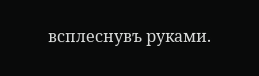всплеснувъ руками.